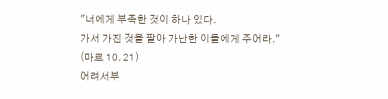"너에게 부족한 것이 하나 있다.
가서 가진 것을 팔아 가난한 이들에게 주어라."
(마르 10. 21)
어려서부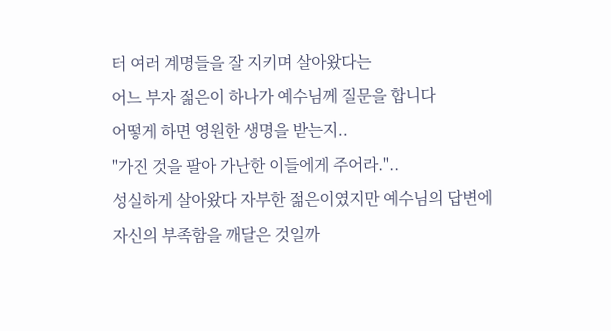터 여러 계명들을 잘 지키며 살아왔다는
어느 부자 젊은이 하나가 예수님께 질문을 합니다
어떻게 하면 영원한 생명을 받는지..
"가진 것을 팔아 가난한 이들에게 주어라."..
성실하게 살아왔다 자부한 젊은이였지만 예수님의 답변에
자신의 부족함을 깨달은 것일까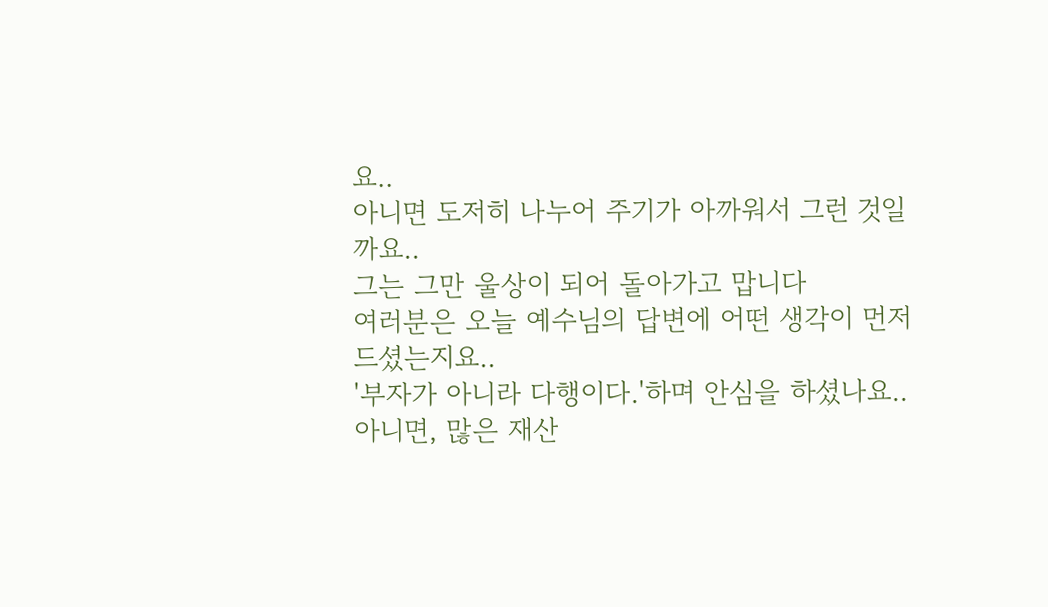요..
아니면 도저히 나누어 주기가 아까워서 그런 것일까요..
그는 그만 울상이 되어 돌아가고 맙니다
여러분은 오늘 예수님의 답변에 어떤 생각이 먼저 드셨는지요..
'부자가 아니라 다행이다.'하며 안심을 하셨나요..
아니면, 많은 재산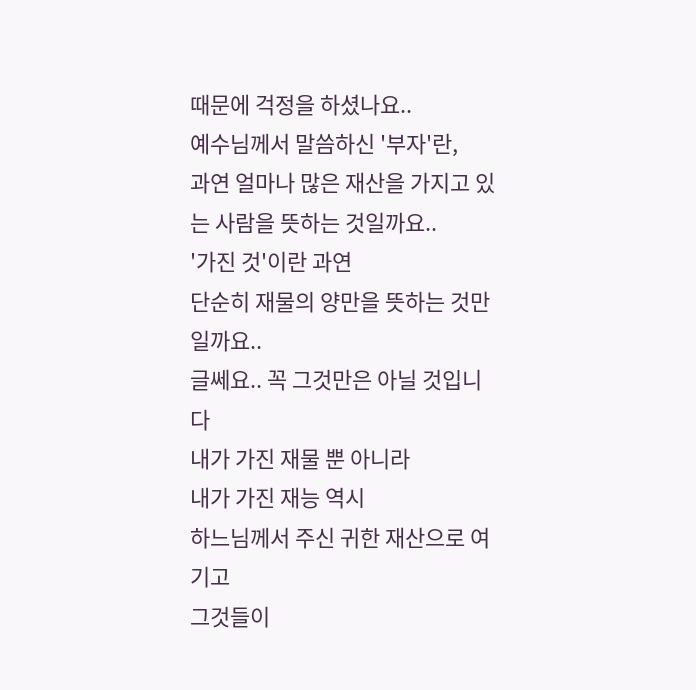때문에 걱정을 하셨나요..
예수님께서 말씀하신 '부자'란,
과연 얼마나 많은 재산을 가지고 있는 사람을 뜻하는 것일까요..
'가진 것'이란 과연
단순히 재물의 양만을 뜻하는 것만일까요..
글쎄요.. 꼭 그것만은 아닐 것입니다
내가 가진 재물 뿐 아니라
내가 가진 재능 역시
하느님께서 주신 귀한 재산으로 여기고
그것들이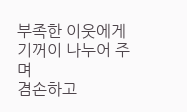부족한 이웃에게 기꺼이 나누어 주며
겸손하고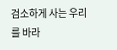검소하게 사는 우리를 바라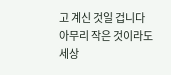고 계신 것일 겁니다
아무리 작은 것이라도
세상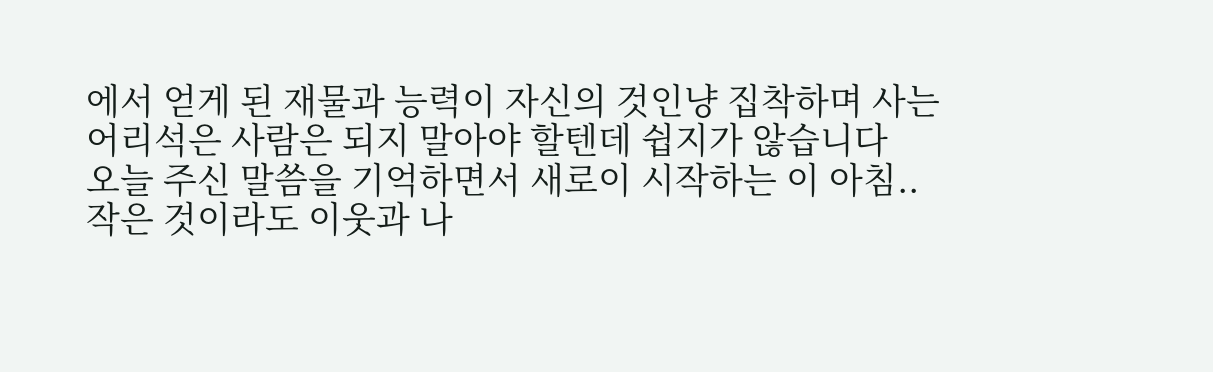에서 얻게 된 재물과 능력이 자신의 것인냥 집착하며 사는
어리석은 사람은 되지 말아야 할텐데 쉽지가 않습니다
오늘 주신 말씀을 기억하면서 새로이 시작하는 이 아침..
작은 것이라도 이웃과 나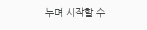누며 시작할 수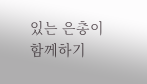있는 은총이 함께하기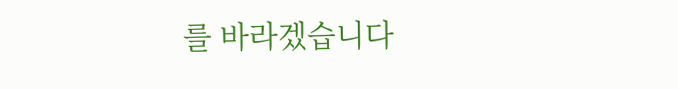를 바라겠습니다